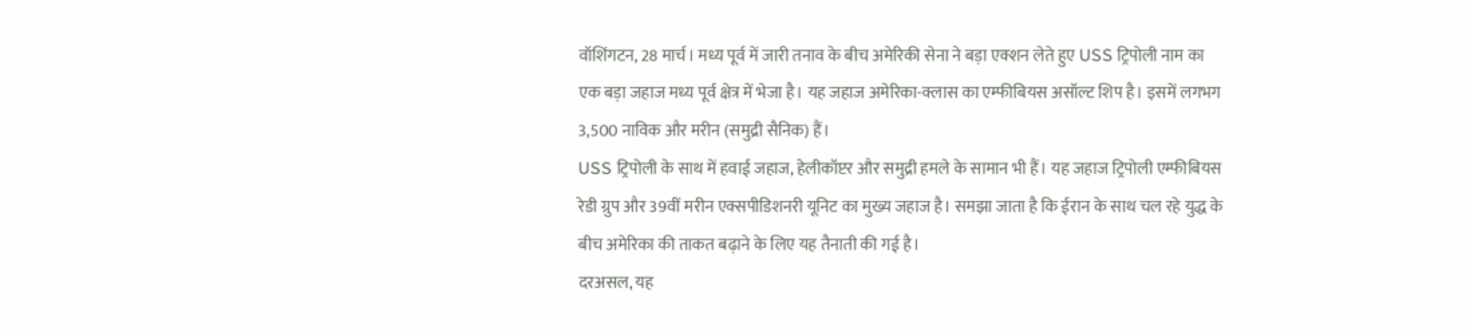वॉशिंगटन, 28 मार्च। मध्य पूर्व में जारी तनाव के बीच अमेरिकी सेना ने बड़ा एक्शन लेते हुए USS ट्रिपोली नाम का एक बड़ा जहाज मध्य पूर्व क्षेत्र में भेजा है। यह जहाज अमेरिका-क्लास का एम्फीबियस असॉल्ट शिप है। इसमें लगभग 3,500 नाविक और मरीन (समुद्री सैनिक) हैं।
USS ट्रिपोली के साथ में हवाई जहाज, हेलीकॉप्टर और समुद्री हमले के सामान भी हैं। यह जहाज ट्रिपोली एम्फीबियस रेडी ग्रुप और 39वीं मरीन एक्सपीडिशनरी यूनिट का मुख्य जहाज है। समझा जाता है कि ईरान के साथ चल रहे युद्ध के बीच अमेरिका की ताकत बढ़ाने के लिए यह तैनाती की गई है।
दरअसल, यह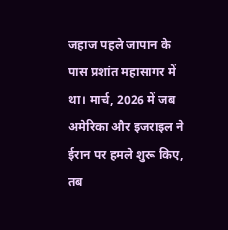जहाज पहले जापान के पास प्रशांत महासागर में था। मार्च, 2026 में जब अमेरिका और इजराइल ने ईरान पर हमले शुरू किए, तब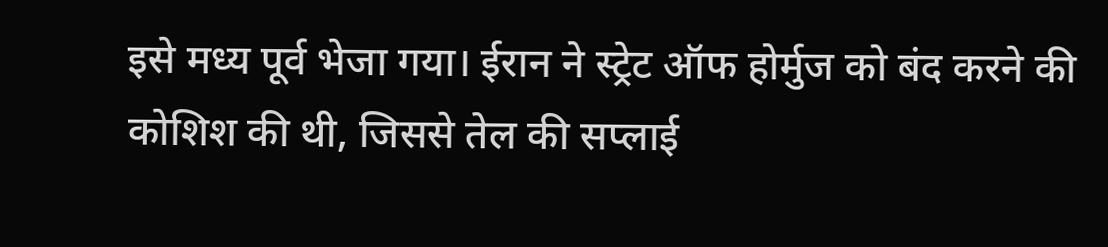इसे मध्य पूर्व भेजा गया। ईरान ने स्ट्रेट ऑफ होर्मुज को बंद करने की कोशिश की थी, जिससे तेल की सप्लाई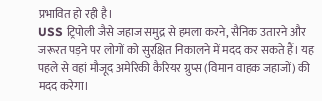प्रभावित हो रही है।
USS ट्रिपोली जैसे जहाज समुद्र से हमला करने, सैनिक उतारने और जरूरत पड़ने पर लोगों को सुरक्षित निकालने में मदद कर सकते हैं। यह पहले से वहां मौजूद अमेरिकी कैरियर ग्रुप्स (विमान वाहक जहाजों) की मदद करेगा।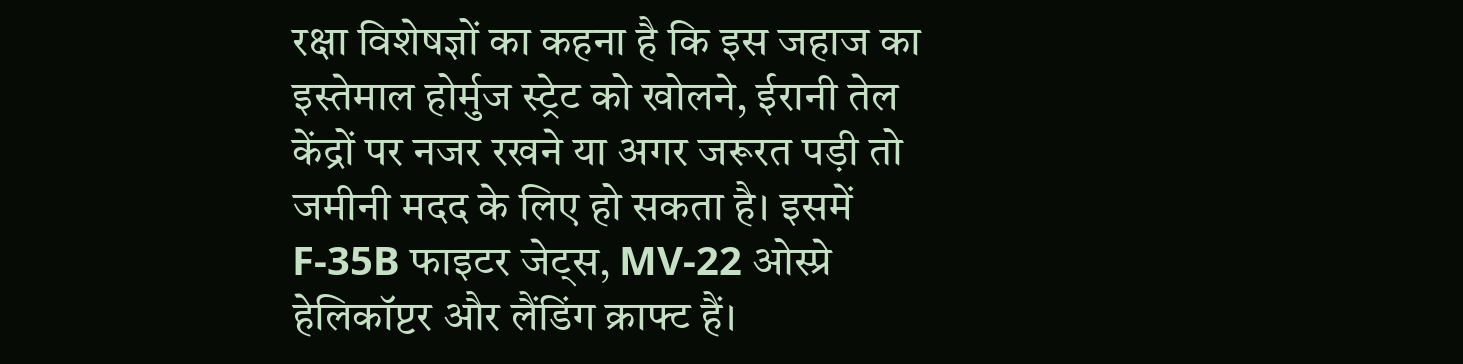रक्षा विशेषज्ञों का कहना है कि इस जहाज का इस्तेमाल होर्मुज स्ट्रेट को खोलने, ईरानी तेल केंद्रों पर नजर रखने या अगर जरूरत पड़ी तो जमीनी मदद के लिए हो सकता है। इसमें F-35B फाइटर जेट्स, MV-22 ओस्प्रे हेलिकॉप्टर और लैंडिंग क्राफ्ट हैं।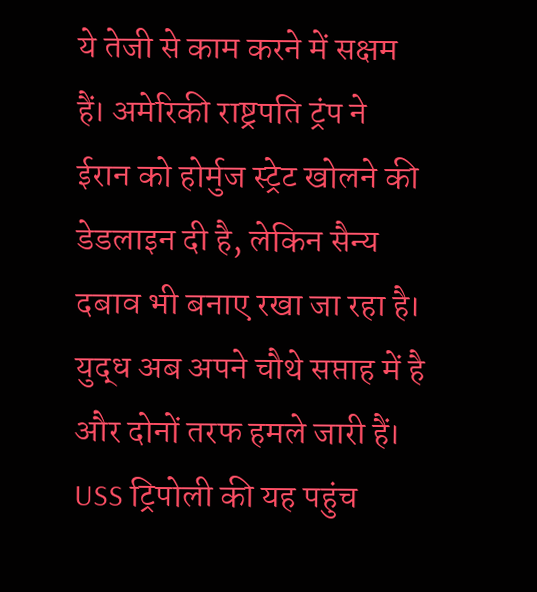ये तेजी से काम करने में सक्षम हैं। अमेरिकी राष्ट्रपति ट्रंप ने ईरान को होर्मुज स्ट्रेट खोलने की डेडलाइन दी है, लेकिन सैन्य दबाव भी बनाए रखा जा रहा है। युद्ध अब अपने चौथे सप्ताह में है और दोनों तरफ हमले जारी हैं।
USS ट्रिपोली की यह पहुंच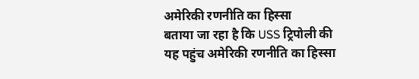अमेरिकी रणनीति का हिस्सा
बताया जा रहा है कि USS ट्रिपोली की यह पहुंच अमेरिकी रणनीति का हिस्सा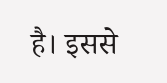है। इससे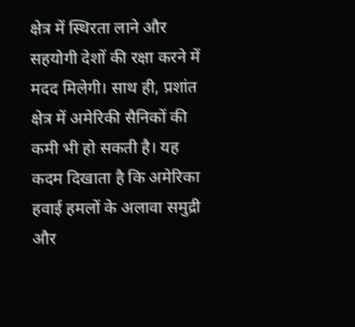क्षेत्र में स्थिरता लाने और सहयोगी देशों की रक्षा करने में मदद मिलेगी। साथ ही, प्रशांत क्षेत्र में अमेरिकी सैनिकों की कमी भी हो सकती है। यह कदम दिखाता है कि अमेरिका हवाई हमलों के अलावा समुद्री और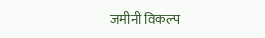जमीनी विकल्प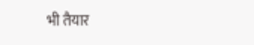भी तैयार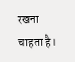रखना चाहता है।